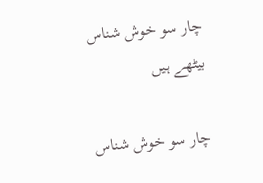چار سو خوش شناس بیٹھے ہیں

چار سو خوش شناس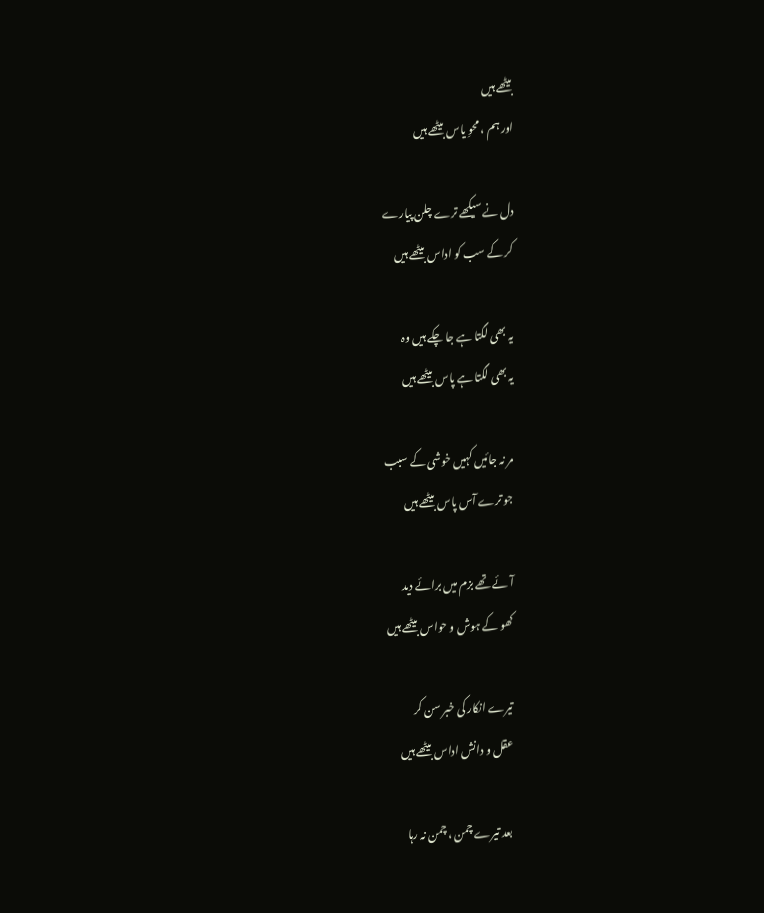بیٹھے ہیں
اور ہم ، محوِ یاس بیٹھے ہیں

دل نے سیکھے ترے چلن پیارے
کر کے سب کو اداس بیٹھے ہیں

یہ بھی لگتا ہے جا چکے ہیں وہ
یہ بھی لگتا ہے پاس بیٹھے ہیں

مر نہ جائیں کہیں خوشی کے سبب
جو ترے آس پاس بیٹھے ہیں

آئے تھے بزم میں برائے دید
کھو کے ہوش و حواس بیٹھے ہیں

تیرے انکار کی خبر سن کر
عقل و دانش اداس بیٹھے ہیں

بعد تیرے چمن ، چمن نہ رہا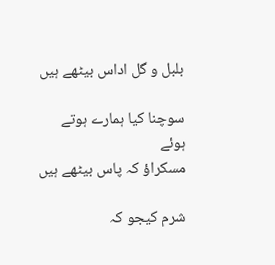بلبل و گل اداس بیٹھے ہیں

سوچنا کیا ہمارے ہوتے ہوئے
مسکراؤ کہ پاس بیٹھے ہیں

شرم کیجو کہ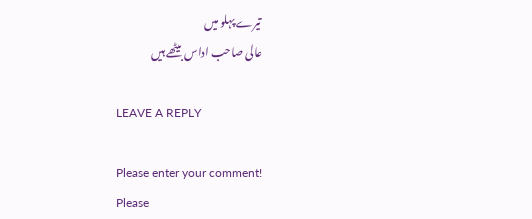تیرے پہلو میں
عالی صاحب اداس بیٹھے ہیں

LEAVE A REPLY

Please enter your comment!
Please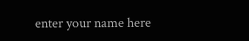enter your name here